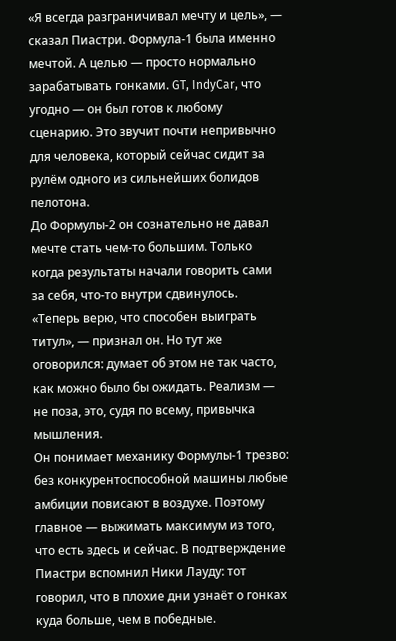«Я всегда разграничивал мечту и цель», — сказал Пиастри. Формула-1 была именно мечтой. А целью — просто нормально зарабатывать гонками. GT, IndyCar, что угодно — он был готов к любому сценарию. Это звучит почти непривычно для человека, который сейчас сидит за рулём одного из сильнейших болидов пелотона.
До Формулы-2 он сознательно не давал мечте стать чем-то большим. Только когда результаты начали говорить сами за себя, что-то внутри сдвинулось. «Теперь верю, что способен выиграть титул», — признал он. Но тут же оговорился: думает об этом не так часто, как можно было бы ожидать. Реализм — не поза, это, судя по всему, привычка мышления.
Он понимает механику Формулы-1 трезво: без конкурентоспособной машины любые амбиции повисают в воздухе. Поэтому главное — выжимать максимум из того, что есть здесь и сейчас. В подтверждение Пиастри вспомнил Ники Лауду: тот говорил, что в плохие дни узнаёт о гонках куда больше, чем в победные.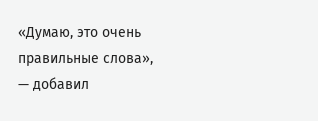«Думаю, это очень правильные слова», — добавил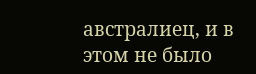австралиец, и в этом не было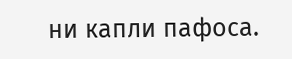ни капли пафоса.